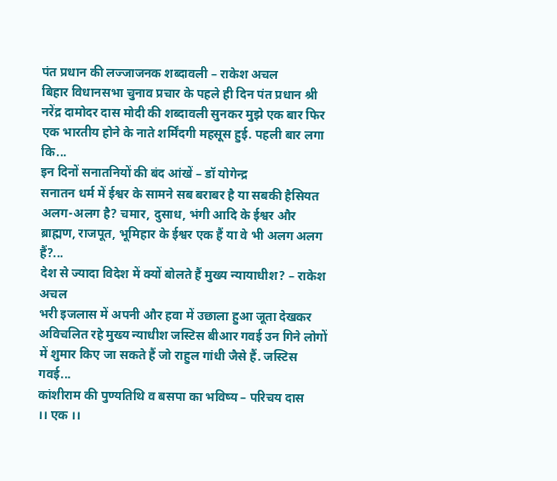पंत प्रधान की लज्जाजनक शब्दावली – राकेश अचल
बिहार विधानसभा चुनाव प्रचार के पहले ही दिन पंत प्रधान श्री नरेंद्र दामोदर दास मोदी की शब्दावली सुनकर मुझे एक बार फिर एक भारतीय होने के नाते शर्मिंदगी महसूस हुई. पहली बार लगा कि...
इन दिनों सनातनियों की बंद आंखें – डॉ योगेन्द्र
सनातन धर्म में ईश्वर के सामने सब बराबर है या सबकी हैसियत अलग-अलग है? चमार, दुसाध, भंगी आदि के ईश्वर और ब्राह्मण, राजपूत, भूमिहार के ईश्वर एक हैं या वे भी अलग अलग हैं?...
देश से ज्यादा विदेश में क्यों बोलते हैं मुख्य न्यायाधीश? – राकेश अचल
भरी इजलास में अपनी और हवा में उछाला हुआ जूता देखकर अविचलित रहे मुख्य न्याधीश जस्टिस बीआर गवई उन गिने लोगों में शुमार किए जा सकते हैं जो राहुल गांधी जैसे हैं. जस्टिस गवई...
कांशीराम की पुण्यतिथि व बसपा का भविष्य – परिचय दास
।। एक ।।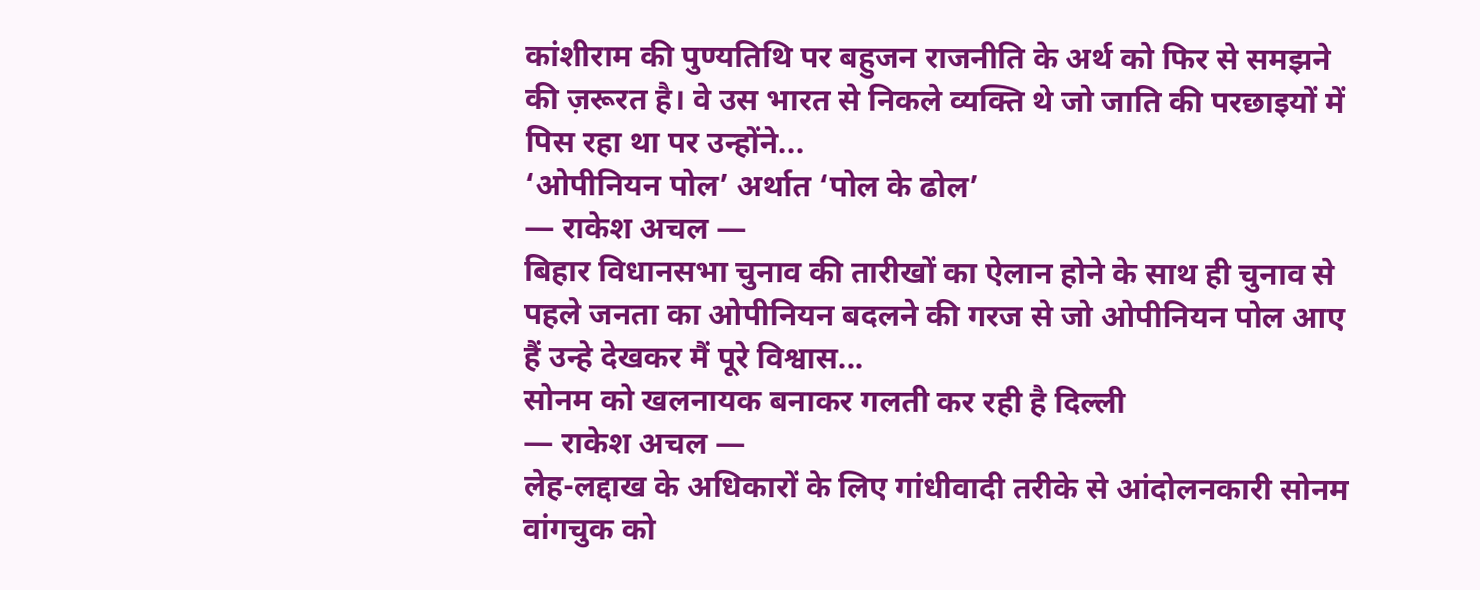कांशीराम की पुण्यतिथि पर बहुजन राजनीति के अर्थ को फिर से समझने की ज़रूरत है। वे उस भारत से निकले व्यक्ति थे जो जाति की परछाइयों में पिस रहा था पर उन्होंने...
‘ओपीनियन पोल’ अर्थात ‘पोल के ढोल’
— राकेश अचल —
बिहार विधानसभा चुनाव की तारीखों का ऐलान होने के साथ ही चुनाव से पहले जनता का ओपीनियन बदलने की गरज से जो ओपीनियन पोल आए हैं उन्हे देखकर मैं पूरे विश्वास...
सोनम को खलनायक बनाकर गलती कर रही है दिल्ली
— राकेश अचल —
लेह-लद्दाख के अधिकारों के लिए गांधीवादी तरीके से आंदोलनकारी सोनम वांगचुक को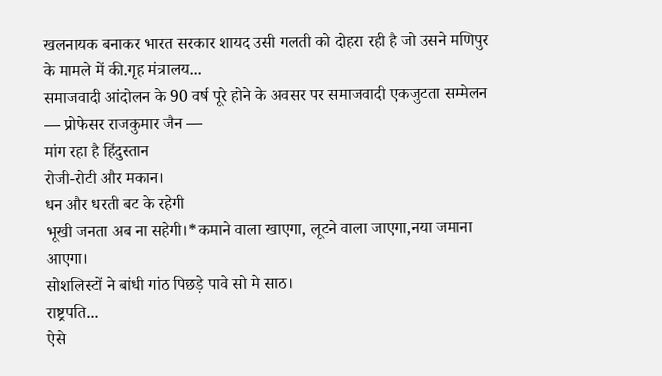खलनायक बनाकर भारत सरकार शायद उसी गलती को दोहरा रही है जो उसने मणिपुर के मामले में की.गृह मंत्रालय...
समाजवादी आंदोलन के 90 वर्ष पूरे होने के अवसर पर समाजवादी एकजुटता सम्मेलन
— प्रोफेसर राजकुमार जैन —
मांग रहा है हिंदुस्तान
रोजी-रोटी और मकान।
धन और धरती बट के रहेगी
भूखी जनता अब ना सहेगी।*कमाने वाला खाएगा, लूटने वाला जाएगा,नया जमाना आएगा।
सोशलिस्टों ने बांधी गांठ पिछड़े पावे सो मे साठ।
राष्ट्रपति...
ऐसे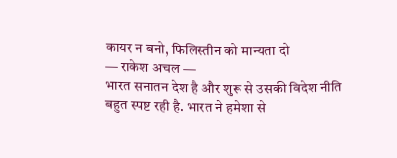कायर न बनो, फिलिस्तीन को मान्यता दो
— राकेश अचल —
भारत सनातन देश है और शुरू से उसकी विदेश नीति बहुत स्पष्ट रही है. भारत ने हमेशा से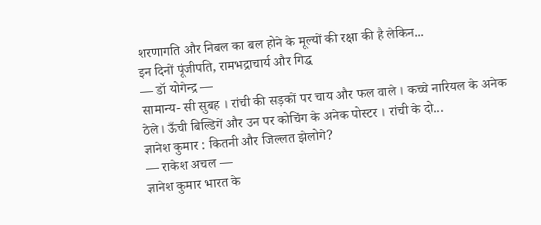शरणागति और निबल का बल होने के मूल्यों की रक्षा की है लेकिन...
इन दिनों पूंजीपति, रामभद्राचार्य और गिद्ध
— डॉ योगेन्द्र —
सामान्य- सी सुबह । रांची की सड़कों पर चाय और फल वाले । कच्चे नारियल के अनेक ठेले। ऊँची बिल्डिगें और उन पर कोचिंग के अनेक पोस्टर । रांची के दो...
ज्ञानेश कुमार : कितनी और जिल्लत झेलोगे?
— राकेश अचल —
ज्ञानेश कुमार भारत के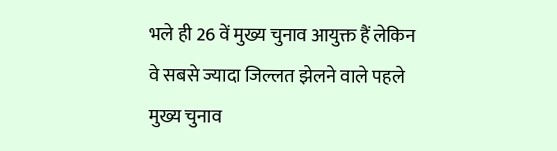भले ही 26 वें मुख्य चुनाव आयुक्त हैं लेकिन वे सबसे ज्यादा जिल्लत झेलने वाले पहले मुख्य चुनाव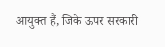आयुक्त हैं, जिके ऊपर सरकारी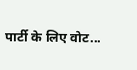पार्टी के लिए वोट...